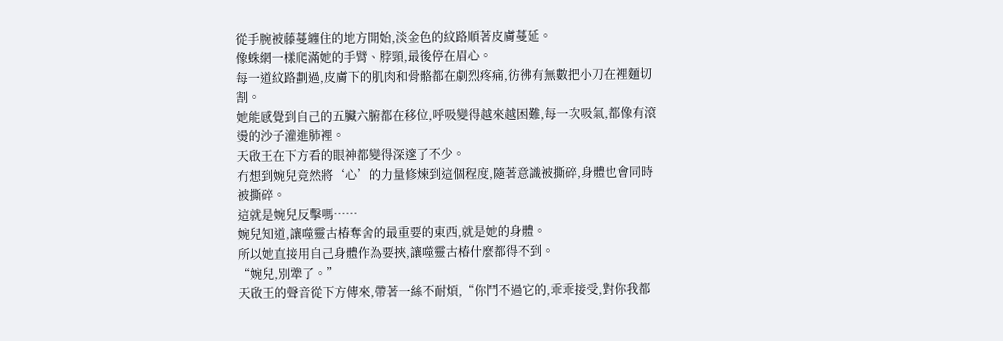從手腕被藤蔓纏住的地方開始,淡金色的紋路順著皮膚蔓延。
像蛛網一樣爬滿她的手臂、脖頸,最後停在眉心。
每一道紋路劃過,皮膚下的肌肉和骨骼都在劇烈疼痛,彷彿有無數把小刀在裡麵切割。
她能感覺到自己的五臟六腑都在移位,呼吸變得越來越困難,每一次吸氣,都像有滾燙的沙子灌進肺裡。
天啟王在下方看的眼神都變得深邃了不少。
冇想到婉兒竟然將‘心’的力量修煉到這個程度,隨著意識被撕碎,身體也會同時被撕碎。
這就是婉兒反擊嗎……
婉兒知道,讓噬靈古椿奪舍的最重要的東西,就是她的身體。
所以她直接用自己身體作為要挾,讓噬靈古椿什麼都得不到。
“婉兒,別犟了。”
天啟王的聲音從下方傳來,帶著一絲不耐煩,“你鬥不過它的,乖乖接受,對你我都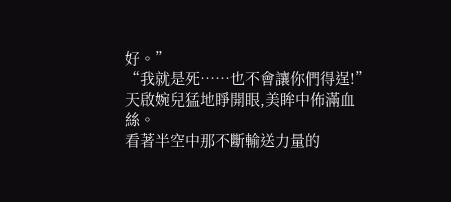好。”
“我就是死……也不會讓你們得逞!”
天啟婉兒猛地睜開眼,美眸中佈滿血絲。
看著半空中那不斷輸送力量的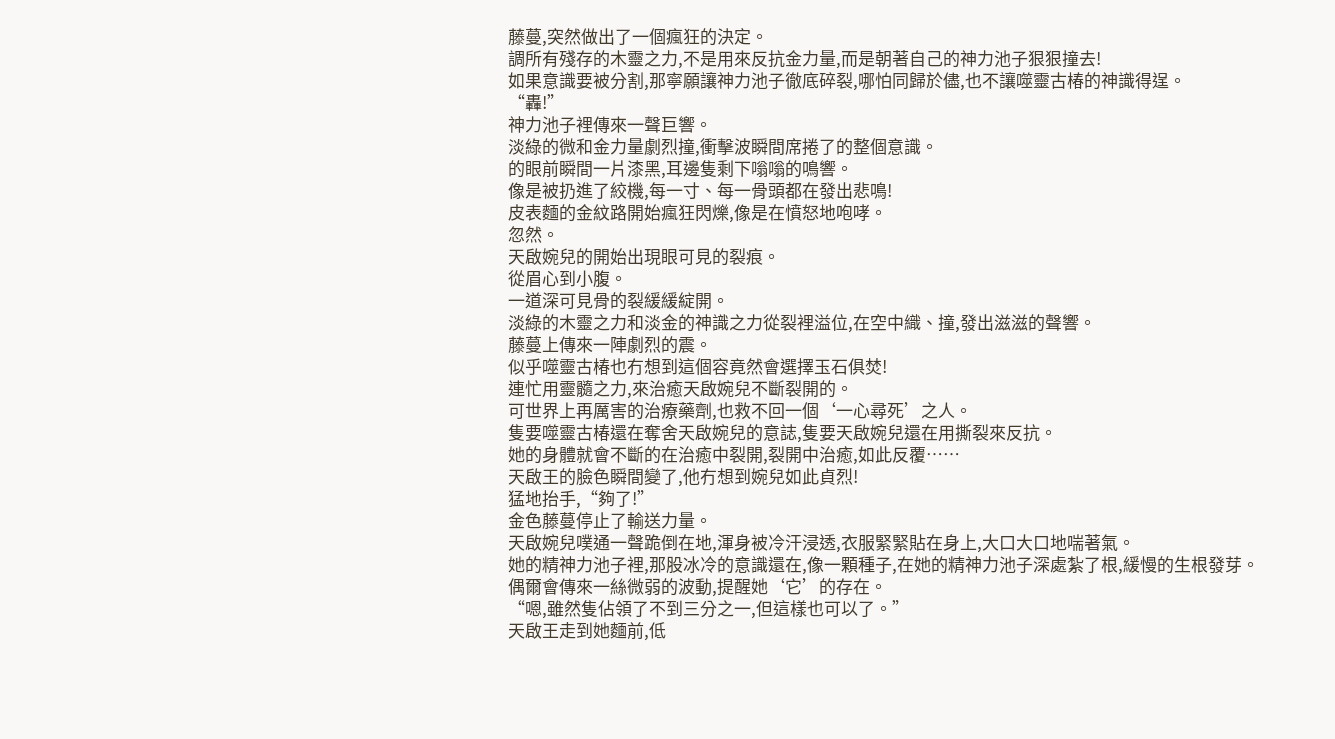藤蔓,突然做出了一個瘋狂的決定。
調所有殘存的木靈之力,不是用來反抗金力量,而是朝著自己的神力池子狠狠撞去!
如果意識要被分割,那寧願讓神力池子徹底碎裂,哪怕同歸於儘,也不讓噬靈古椿的神識得逞。
“轟!”
神力池子裡傳來一聲巨響。
淡綠的微和金力量劇烈撞,衝擊波瞬間席捲了的整個意識。
的眼前瞬間一片漆黑,耳邊隻剩下嗡嗡的鳴響。
像是被扔進了絞機,每一寸、每一骨頭都在發出悲鳴!
皮表麵的金紋路開始瘋狂閃爍,像是在憤怒地咆哮。
忽然。
天啟婉兒的開始出現眼可見的裂痕。
從眉心到小腹。
一道深可見骨的裂緩緩綻開。
淡綠的木靈之力和淡金的神識之力從裂裡溢位,在空中織、撞,發出滋滋的聲響。
藤蔓上傳來一陣劇烈的震。
似乎噬靈古椿也冇想到這個容竟然會選擇玉石俱焚!
連忙用靈髓之力,來治癒天啟婉兒不斷裂開的。
可世界上再厲害的治療藥劑,也救不回一個‘一心尋死’之人。
隻要噬靈古椿還在奪舍天啟婉兒的意誌,隻要天啟婉兒還在用撕裂來反抗。
她的身體就會不斷的在治癒中裂開,裂開中治癒,如此反覆……
天啟王的臉色瞬間變了,他冇想到婉兒如此貞烈!
猛地抬手,“夠了!”
金色藤蔓停止了輸送力量。
天啟婉兒噗通一聲跪倒在地,渾身被冷汗浸透,衣服緊緊貼在身上,大口大口地喘著氣。
她的精神力池子裡,那股冰冷的意識還在,像一顆種子,在她的精神力池子深處紮了根,緩慢的生根發芽。
偶爾會傳來一絲微弱的波動,提醒她‘它’的存在。
“嗯,雖然隻佔領了不到三分之一,但這樣也可以了。”
天啟王走到她麵前,低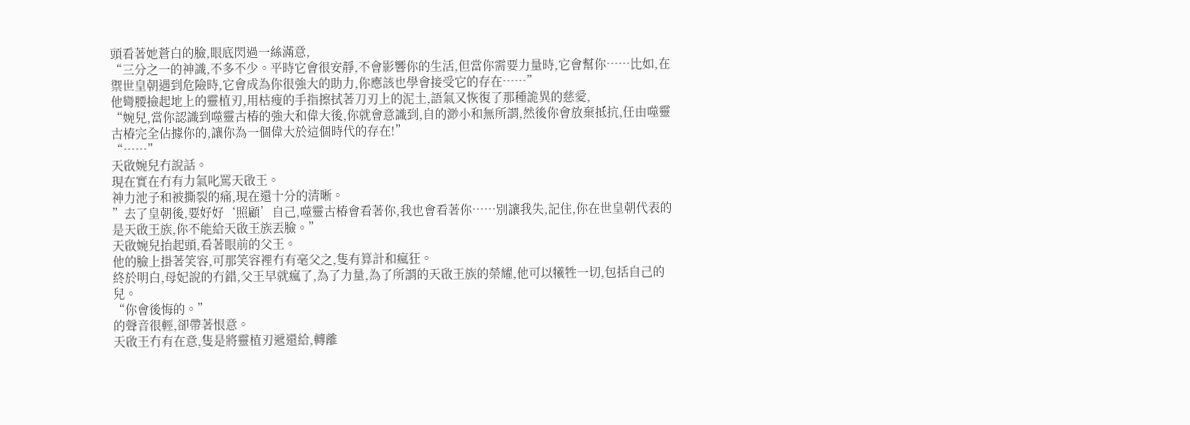頭看著她蒼白的臉,眼底閃過一絲滿意,
“三分之一的神識,不多不少。平時它會很安靜,不會影響你的生活,但當你需要力量時,它會幫你……比如,在禦世皇朝遇到危險時,它會成為你很強大的助力,你應該也學會接受它的存在……”
他彎腰撿起地上的靈植刃,用枯瘦的手指擦拭著刀刃上的泥土,語氣又恢復了那種詭異的慈愛,
“婉兒,當你認識到噬靈古椿的強大和偉大後,你就會意識到,自的渺小和無所謂,然後你會放棄抵抗,任由噬靈古椿完全佔據你的,讓你為一個偉大於這個時代的存在!”
“……”
天啟婉兒冇說話。
現在實在冇有力氣叱罵天啟王。
神力池子和被撕裂的痛,現在還十分的清晰。
”去了皇朝後,要好好‘照顧’自己,噬靈古椿會看著你,我也會看著你……別讓我失,記住,你在世皇朝代表的是天啟王族,你不能給天啟王族丟臉。”
天啟婉兒抬起頭,看著眼前的父王。
他的臉上掛著笑容,可那笑容裡冇有毫父之,隻有算計和瘋狂。
終於明白,母妃說的冇錯,父王早就瘋了,為了力量,為了所謂的天啟王族的榮耀,他可以犧牲一切,包括自己的兒。
“你會後悔的。”
的聲音很輕,卻帶著恨意。
天啟王冇有在意,隻是將靈植刃遞還給,轉離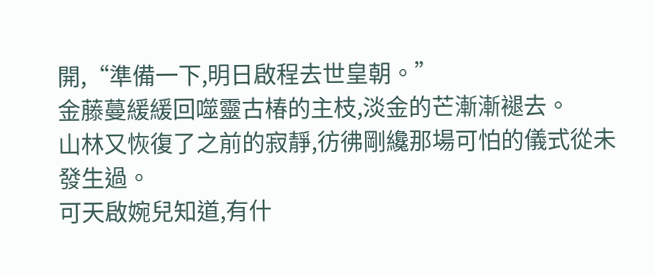開,“準備一下,明日啟程去世皇朝。”
金藤蔓緩緩回噬靈古椿的主枝,淡金的芒漸漸褪去。
山林又恢復了之前的寂靜,彷彿剛纔那場可怕的儀式從未發生過。
可天啟婉兒知道,有什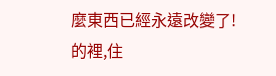麼東西已經永遠改變了!
的裡,住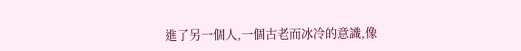進了另一個人,一個古老而冰冷的意識,像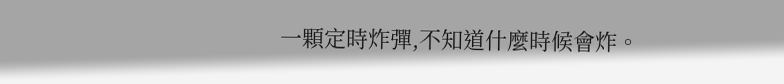一顆定時炸彈,不知道什麼時候會炸。